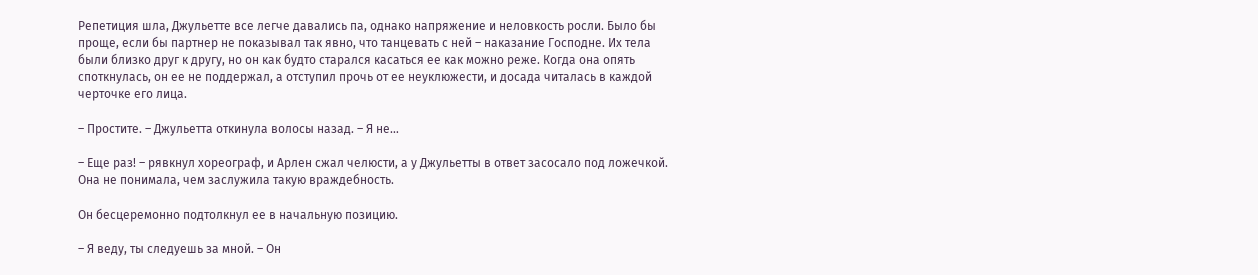Репетиция шла, Джульетте все легче давались па, однако напряжение и неловкость росли. Было бы проще, если бы партнер не показывал так явно, что танцевать с ней – наказание Господне. Их тела были близко друг к другу, но он как будто старался касаться ее как можно реже. Когда она опять споткнулась, он ее не поддержал, а отступил прочь от ее неуклюжести, и досада читалась в каждой черточке его лица.

– Простите. – Джульетта откинула волосы назад. – Я не…

– Еще раз! – рявкнул хореограф, и Арлен сжал челюсти, а у Джульетты в ответ засосало под ложечкой. Она не понимала, чем заслужила такую враждебность.

Он бесцеремонно подтолкнул ее в начальную позицию.

– Я веду, ты следуешь за мной. – Он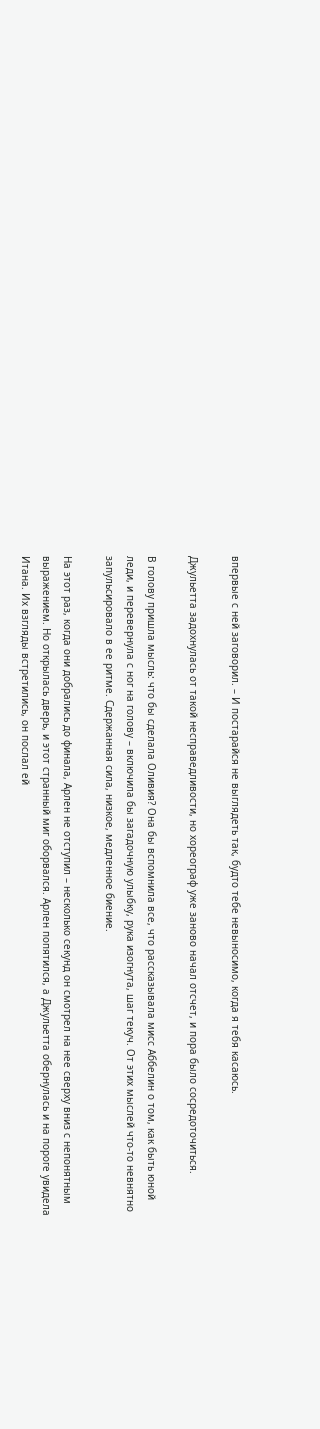впервые с ней заговорил. – И постарайся не выглядеть так, будто тебе невыносимо, когда я тебя касаюсь.

Джульетта задохнулась от такой несправедливости, но хореограф уже заново начал отсчет, и пора было сосредоточиться.

В голову пришла мысль: что бы сделала Оливия? Она бы вспомнила все, что рассказывала мисс Аббелин о том, как быть юной леди, и перевернула с ног на голову – включила бы загадочную улыбку, рука изогнута, шаг текуч. От этих мыслей что-то невнятно запульсировало в ее ритме. Сдержанная сила, низкое, медленное биение.

На этот раз, когда они добрались до финала, Арлен не отступил – несколько секунд он смотрел на нее сверху вниз с непонятным выражением. Но открылась дверь, и этот странный миг оборвался. Арлен попятился, а Джульетта обернулась и на пороге увидела Итана. Их взгляды встретились, он послал ей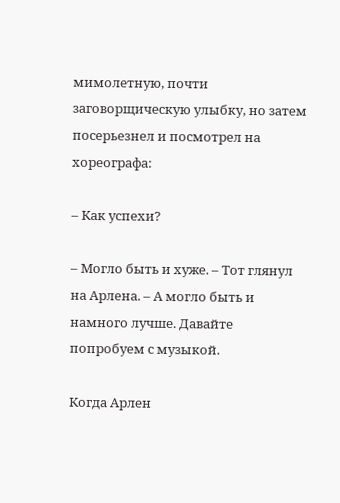мимолетную, почти заговорщическую улыбку, но затем посерьезнел и посмотрел на хореографа:

– Как успехи?

– Могло быть и хуже. – Тот глянул на Арлена. – А могло быть и намного лучше. Давайте попробуем с музыкой.

Когда Арлен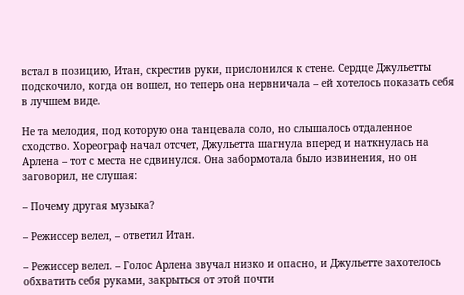встал в позицию, Итан, скрестив руки, прислонился к стене. Сердце Джульетты подскочило, когда он вошел, но теперь она нервничала – ей хотелось показать себя в лучшем виде.

Не та мелодия, под которую она танцевала соло, но слышалось отдаленное сходство. Хореограф начал отсчет, Джульетта шагнула вперед и наткнулась на Арлена – тот с места не сдвинулся. Она забормотала было извинения, но он заговорил, не слушая:

– Почему другая музыка?

– Режиссер велел, – ответил Итан.

– Режиссер велел. – Голос Арлена звучал низко и опасно, и Джульетте захотелось обхватить себя руками, закрыться от этой почти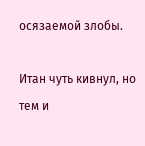осязаемой злобы.

Итан чуть кивнул, но тем и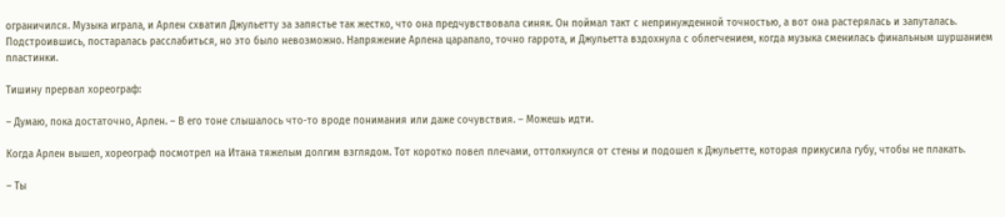ограничился. Музыка играла, и Арлен схватил Джульетту за запястье так жестко, что она предчувствовала синяк. Он поймал такт с непринужденной точностью, а вот она растерялась и запуталась. Подстроившись, постаралась расслабиться, но это было невозможно. Напряжение Арлена царапало, точно гаррота, и Джульетта вздохнула с облегчением, когда музыка сменилась финальным шуршанием пластинки.

Тишину прервал хореограф:

– Думаю, пока достаточно, Арлен. – В его тоне слышалось что-то вроде понимания или даже сочувствия. – Можешь идти.

Когда Арлен вышел, хореограф посмотрел на Итана тяжелым долгим взглядом. Тот коротко повел плечами, оттолкнулся от стены и подошел к Джульетте, которая прикусила губу, чтобы не плакать.

– Ты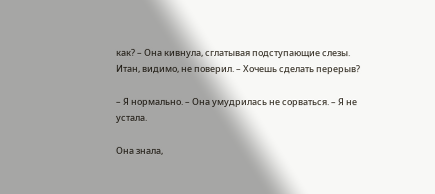как? – Она кивнула, сглатывая подступающие слезы. Итан, видимо, не поверил. – Хочешь сделать перерыв?

– Я нормально. – Она умудрилась не сорваться. – Я не устала.

Она знала,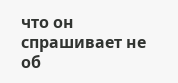что он спрашивает не об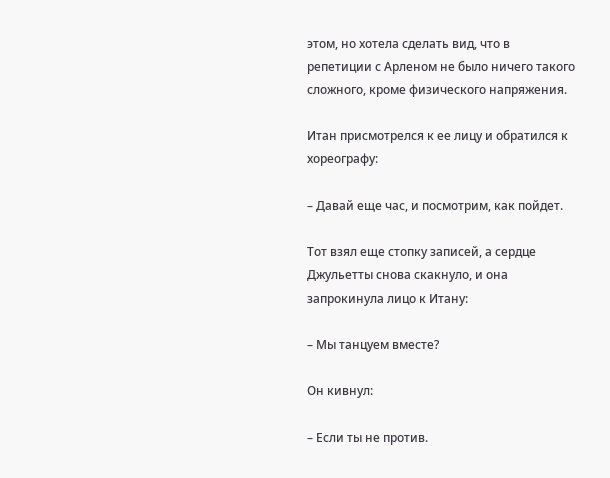этом, но хотела сделать вид, что в репетиции с Арленом не было ничего такого сложного, кроме физического напряжения.

Итан присмотрелся к ее лицу и обратился к хореографу:

– Давай еще час, и посмотрим, как пойдет.

Тот взял еще стопку записей, а сердце Джульетты снова скакнуло, и она запрокинула лицо к Итану:

– Мы танцуем вместе?

Он кивнул:

– Если ты не против.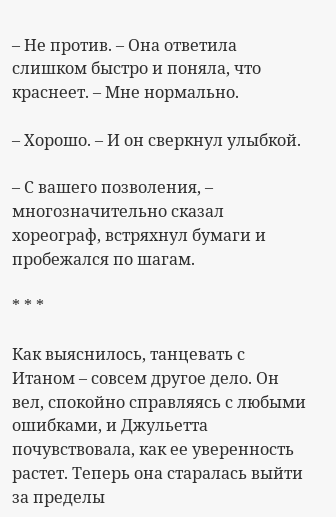– Не против. – Она ответила слишком быстро и поняла, что краснеет. – Мне нормально.

– Хорошо. – И он сверкнул улыбкой.

– С вашего позволения, – многозначительно сказал хореограф, встряхнул бумаги и пробежался по шагам.

* * *

Как выяснилось, танцевать с Итаном – совсем другое дело. Он вел, спокойно справляясь с любыми ошибками, и Джульетта почувствовала, как ее уверенность растет. Теперь она старалась выйти за пределы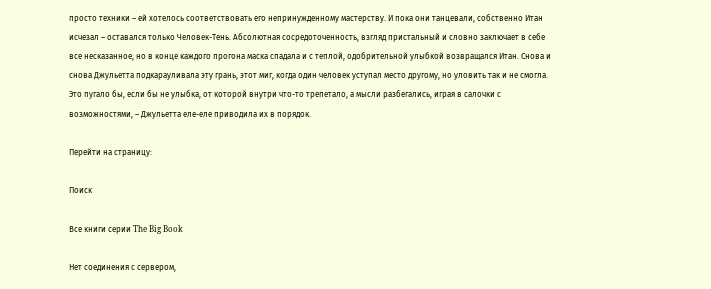просто техники – ей хотелось соответствовать его непринужденному мастерству. И пока они танцевали, собственно Итан исчезал – оставался только Человек-Тень. Абсолютная сосредоточенность, взгляд пристальный и словно заключает в себе все несказанное, но в конце каждого прогона маска спадала и с теплой, одобрительной улыбкой возвращался Итан. Снова и снова Джульетта подкарауливала эту грань, этот миг, когда один человек уступал место другому, но уловить так и не смогла. Это пугало бы, если бы не улыбка, от которой внутри что-то трепетало, а мысли разбегались, играя в салочки с возможностями, – Джульетта еле-еле приводила их в порядок.

Перейти на страницу:

Поиск

Все книги серии The Big Book

Нет соединения с сервером,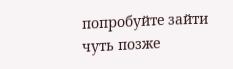попробуйте зайти чуть позже